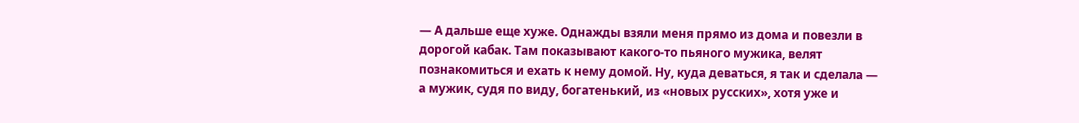— А дальше еще хуже. Однажды взяли меня прямо из дома и повезли в дорогой кабак. Там показывают какого-то пьяного мужика, велят познакомиться и ехать к нему домой. Ну, куда деваться, я так и сделала — а мужик, судя по виду, богатенький, из «новых русских», хотя уже и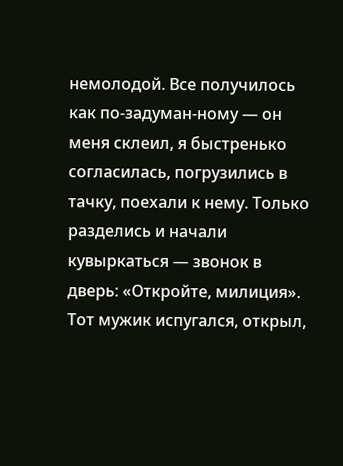немолодой. Все получилось как по-задуман-ному — он меня склеил, я быстренько согласилась, погрузились в тачку, поехали к нему. Только разделись и начали кувыркаться — звонок в дверь: «Откройте, милиция». Тот мужик испугался, открыл,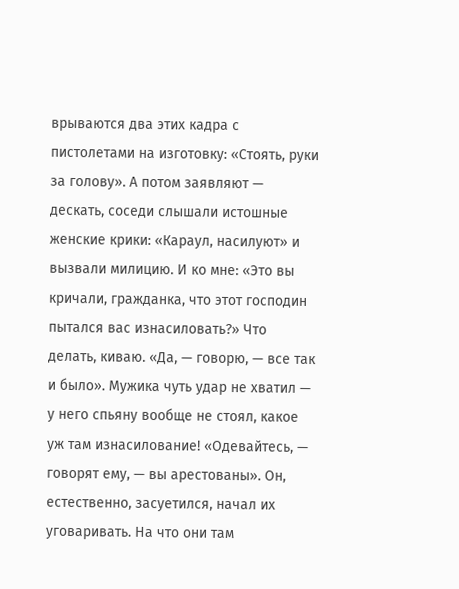врываются два этих кадра с пистолетами на изготовку: «Стоять, руки за голову». А потом заявляют — дескать, соседи слышали истошные женские крики: «Караул, насилуют» и вызвали милицию. И ко мне: «Это вы кричали, гражданка, что этот господин пытался вас изнасиловать?» Что делать, киваю. «Да, — говорю, — все так и было». Мужика чуть удар не хватил — у него спьяну вообще не стоял, какое уж там изнасилование! «Одевайтесь, — говорят ему, — вы арестованы». Он, естественно, засуетился, начал их уговаривать. На что они там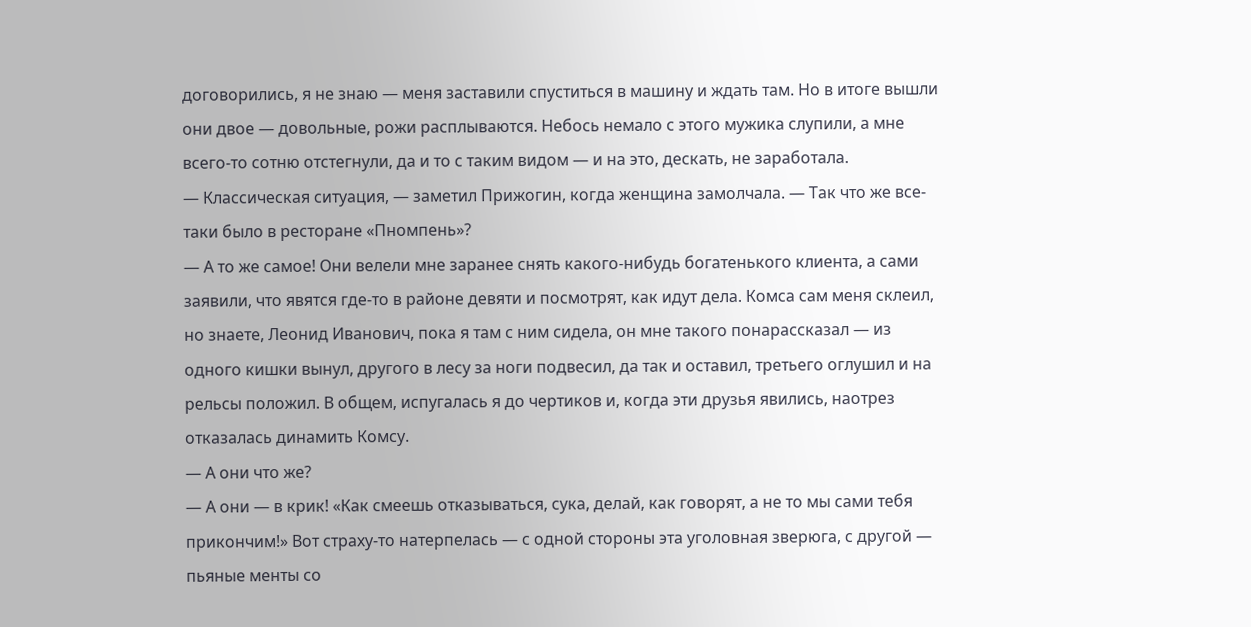договорились, я не знаю — меня заставили спуститься в машину и ждать там. Но в итоге вышли они двое — довольные, рожи расплываются. Небось немало с этого мужика слупили, а мне всего-то сотню отстегнули, да и то с таким видом — и на это, дескать, не заработала.
— Классическая ситуация, — заметил Прижогин, когда женщина замолчала. — Так что же все-таки было в ресторане «Пномпень»?
— А то же самое! Они велели мне заранее снять какого-нибудь богатенького клиента, а сами заявили, что явятся где-то в районе девяти и посмотрят, как идут дела. Комса сам меня склеил, но знаете, Леонид Иванович, пока я там с ним сидела, он мне такого понарассказал — из одного кишки вынул, другого в лесу за ноги подвесил, да так и оставил, третьего оглушил и на рельсы положил. В общем, испугалась я до чертиков и, когда эти друзья явились, наотрез отказалась динамить Комсу.
— А они что же?
— А они — в крик! «Как смеешь отказываться, сука, делай, как говорят, а не то мы сами тебя прикончим!» Вот страху-то натерпелась — с одной стороны эта уголовная зверюга, с другой — пьяные менты со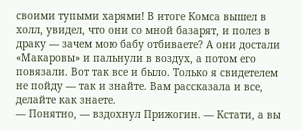своими тупыми харями! В итоге Комса вышел в холл, увидел, что они со мной базарят, и полез в драку — зачем мою бабу отбиваете? А они достали «Макаровы» и пальнули в воздух, а потом его повязали. Вот так все и было. Только я свидетелем не пойду — так и знайте. Вам рассказала и все, делайте как знаете.
— Понятно, — вздохнул Прижогин. — Кстати, а вы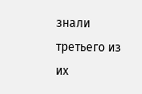знали третьего из их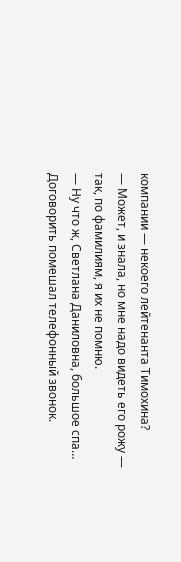компании — некоего лейтенанта Тимохина?
— Может, и знала, но мне надо видеть его рожу — так, по фамилиям, я их не помню.
— Ну что ж, Светлана Даниловна, большое спа…
Договорить помешал телефонный звонок.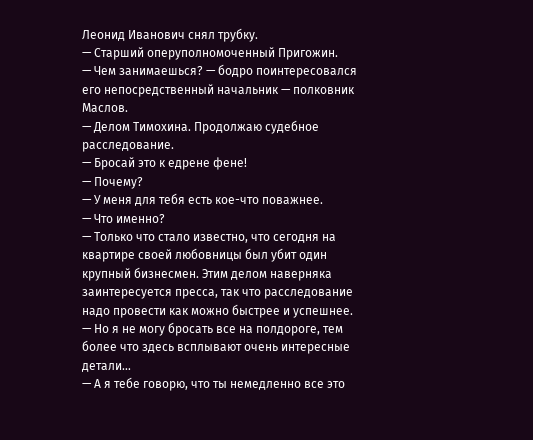Леонид Иванович снял трубку.
— Старший оперуполномоченный Пригожин.
— Чем занимаешься? — бодро поинтересовался его непосредственный начальник — полковник Маслов.
— Делом Тимохина. Продолжаю судебное расследование.
— Бросай это к едрене фене!
— Почему?
— У меня для тебя есть кое-что поважнее.
— Что именно?
— Только что стало известно, что сегодня на квартире своей любовницы был убит один крупный бизнесмен. Этим делом наверняка заинтересуется пресса, так что расследование надо провести как можно быстрее и успешнее.
— Но я не могу бросать все на полдороге, тем более что здесь всплывают очень интересные детали…
— А я тебе говорю, что ты немедленно все это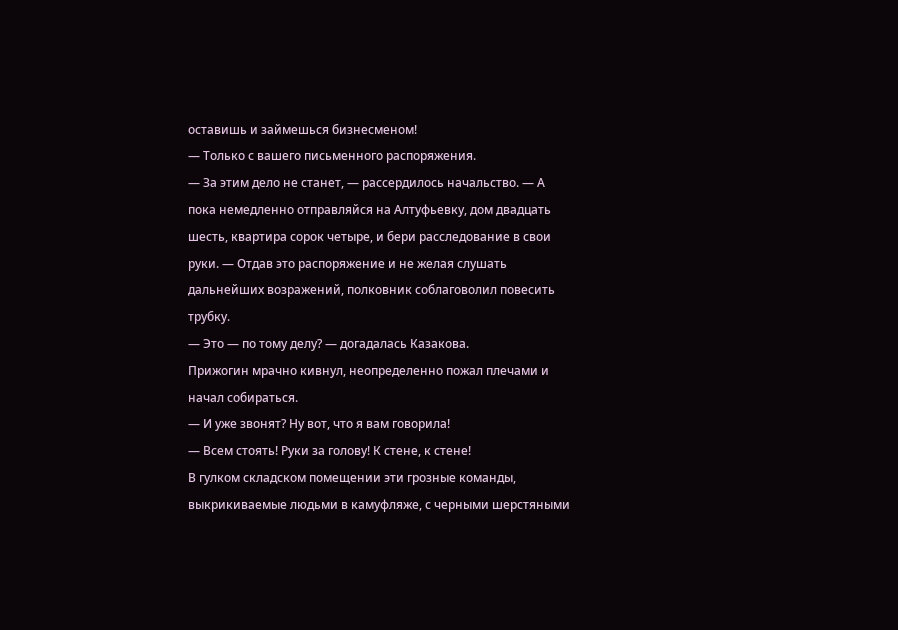оставишь и займешься бизнесменом!
— Только с вашего письменного распоряжения.
— За этим дело не станет, — рассердилось начальство. — А пока немедленно отправляйся на Алтуфьевку, дом двадцать шесть, квартира сорок четыре, и бери расследование в свои руки. — Отдав это распоряжение и не желая слушать дальнейших возражений, полковник соблаговолил повесить трубку.
— Это — по тому делу? — догадалась Казакова.
Прижогин мрачно кивнул, неопределенно пожал плечами и начал собираться.
— И уже звонят? Ну вот, что я вам говорила!
— Всем стоять! Руки за голову! К стене, к стене!
В гулком складском помещении эти грозные команды, выкрикиваемые людьми в камуфляже, с черными шерстяными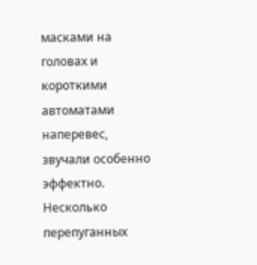масками на головах и короткими автоматами наперевес, звучали особенно эффектно. Несколько перепуганных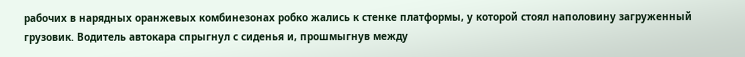рабочих в нарядных оранжевых комбинезонах робко жались к стенке платформы, у которой стоял наполовину загруженный грузовик. Водитель автокара спрыгнул с сиденья и, прошмыгнув между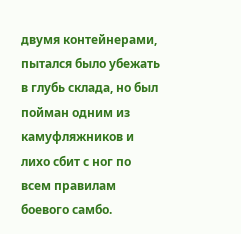двумя контейнерами, пытался было убежать в глубь склада, но был пойман одним из камуфляжников и лихо сбит с ног по всем правилам боевого самбо.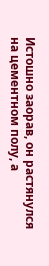Истошно заорав, он растянулся на цементном полу, а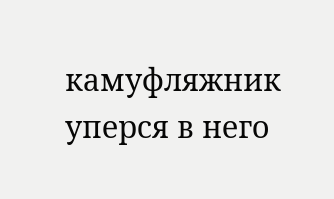камуфляжник уперся в него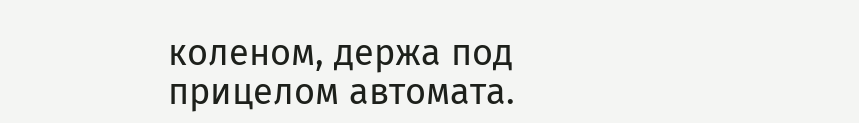коленом, держа под прицелом автомата.